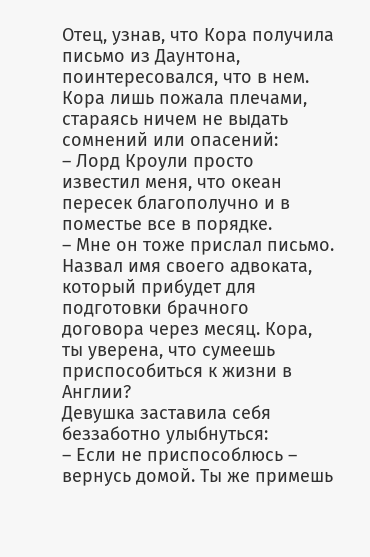Отец, узнав, что Кора получила письмо из Даунтона, поинтересовался, что в нем.
Кора лишь пожала плечами, стараясь ничем не выдать сомнений или опасений:
– Лорд Кроули просто известил меня, что океан пересек благополучно и в поместье все в порядке.
– Мне он тоже прислал письмо. Назвал имя своего адвоката, который прибудет для подготовки брачного договора через месяц. Кора, ты уверена, что сумеешь приспособиться к жизни в Англии?
Девушка заставила себя беззаботно улыбнуться:
– Если не приспособлюсь – вернусь домой. Ты же примешь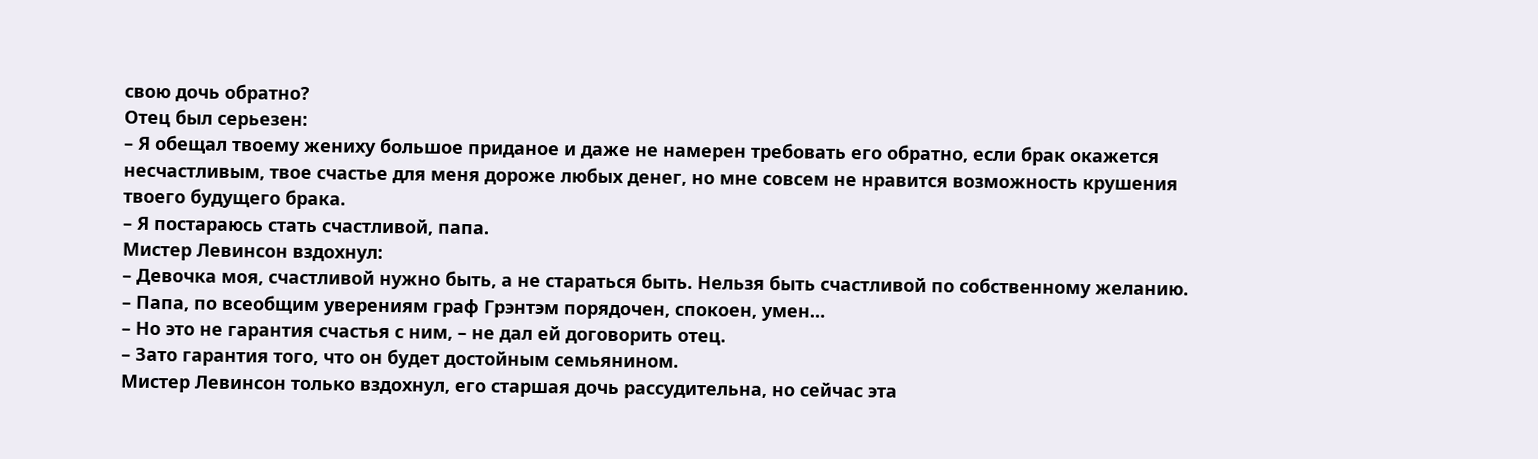свою дочь обратно?
Отец был серьезен:
– Я обещал твоему жениху большое приданое и даже не намерен требовать его обратно, если брак окажется несчастливым, твое счастье для меня дороже любых денег, но мне совсем не нравится возможность крушения твоего будущего брака.
– Я постараюсь стать счастливой, папа.
Мистер Левинсон вздохнул:
– Девочка моя, счастливой нужно быть, а не стараться быть. Нельзя быть счастливой по собственному желанию.
– Папа, по всеобщим уверениям граф Грэнтэм порядочен, спокоен, умен…
– Но это не гарантия счастья с ним, – не дал ей договорить отец.
– Зато гарантия того, что он будет достойным семьянином.
Мистер Левинсон только вздохнул, его старшая дочь рассудительна, но сейчас эта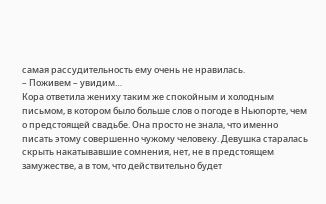самая рассудительность ему очень не нравилась.
– Поживем – увидим…
Кора ответила жениху таким же спокойным и холодным письмом, в котором было больше слов о погоде в Ньюпорте, чем о предстоящей свадьбе. Она просто не знала, что именно писать этому совершенно чужому человеку. Девушка старалась скрыть накатывавшие сомнения, нет, не в предстоящем замужестве, а в том, что действительно будет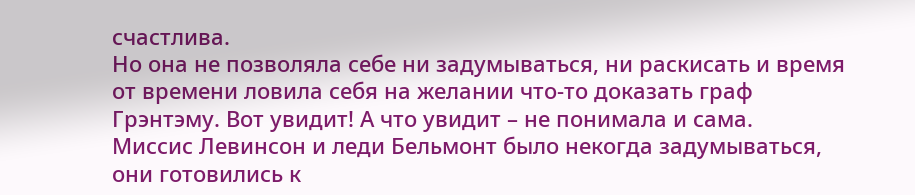счастлива.
Но она не позволяла себе ни задумываться, ни раскисать и время от времени ловила себя на желании что-то доказать граф Грэнтэму. Вот увидит! А что увидит – не понимала и сама.
Миссис Левинсон и леди Бельмонт было некогда задумываться, они готовились к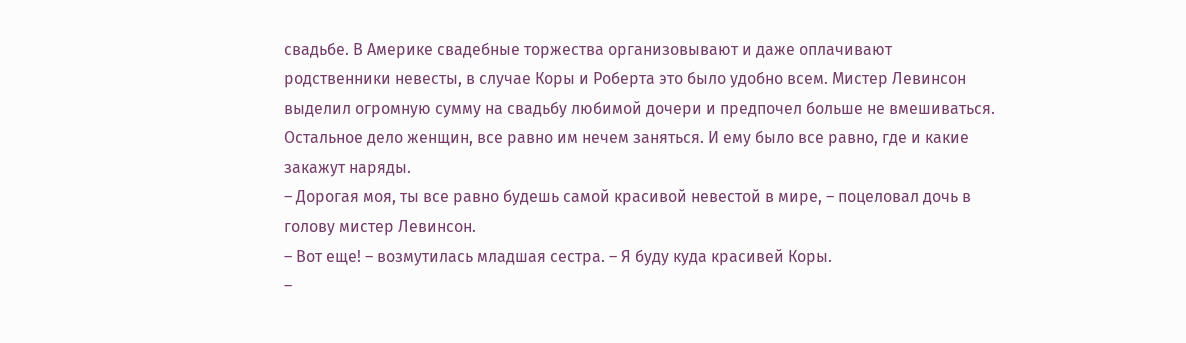свадьбе. В Америке свадебные торжества организовывают и даже оплачивают родственники невесты, в случае Коры и Роберта это было удобно всем. Мистер Левинсон выделил огромную сумму на свадьбу любимой дочери и предпочел больше не вмешиваться. Остальное дело женщин, все равно им нечем заняться. И ему было все равно, где и какие закажут наряды.
– Дорогая моя, ты все равно будешь самой красивой невестой в мире, – поцеловал дочь в голову мистер Левинсон.
– Вот еще! – возмутилась младшая сестра. – Я буду куда красивей Коры.
–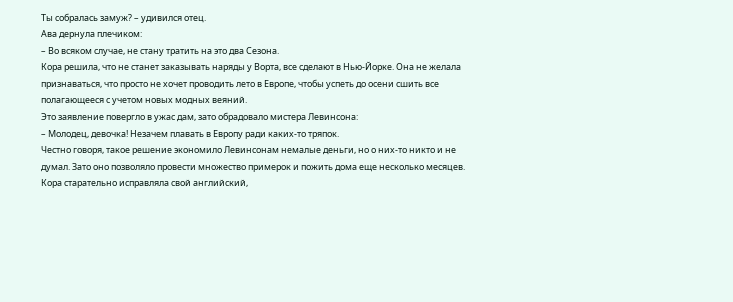Ты собралась замуж? – удивился отец.
Ава дернула плечиком:
– Во всяком случае, не стану тратить на это два Сезона.
Кора решила, что не станет заказывать наряды у Ворта, все сделают в Нью-Йорке. Она не желала признаваться, что просто не хочет проводить лето в Европе, чтобы успеть до осени сшить все полагающееся с учетом новых модных веяний.
Это заявление повергло в ужас дам, зато обрадовало мистера Левинсона:
– Молодец, девочка! Незачем плавать в Европу ради каких-то тряпок.
Честно говоря, такое решение экономило Левинсонам немалые деньги, но о них-то никто и не думал. Зато оно позволяло провести множество примерок и пожить дома еще несколько месяцев.
Кора старательно исправляла свой английский,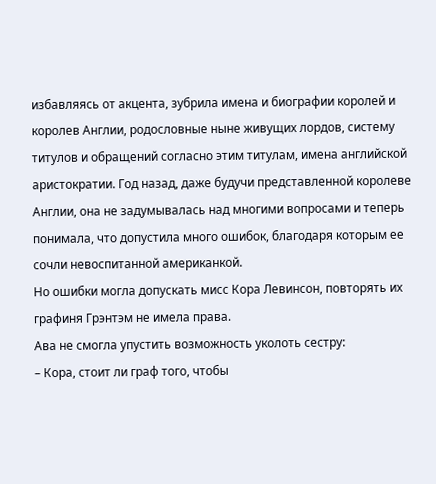избавляясь от акцента, зубрила имена и биографии королей и королев Англии, родословные ныне живущих лордов, систему титулов и обращений согласно этим титулам, имена английской аристократии. Год назад, даже будучи представленной королеве Англии, она не задумывалась над многими вопросами и теперь понимала, что допустила много ошибок, благодаря которым ее сочли невоспитанной американкой.
Но ошибки могла допускать мисс Кора Левинсон, повторять их графиня Грэнтэм не имела права.
Ава не смогла упустить возможность уколоть сестру:
– Кора, стоит ли граф того, чтобы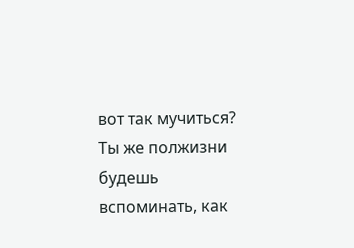вот так мучиться? Ты же полжизни будешь вспоминать, как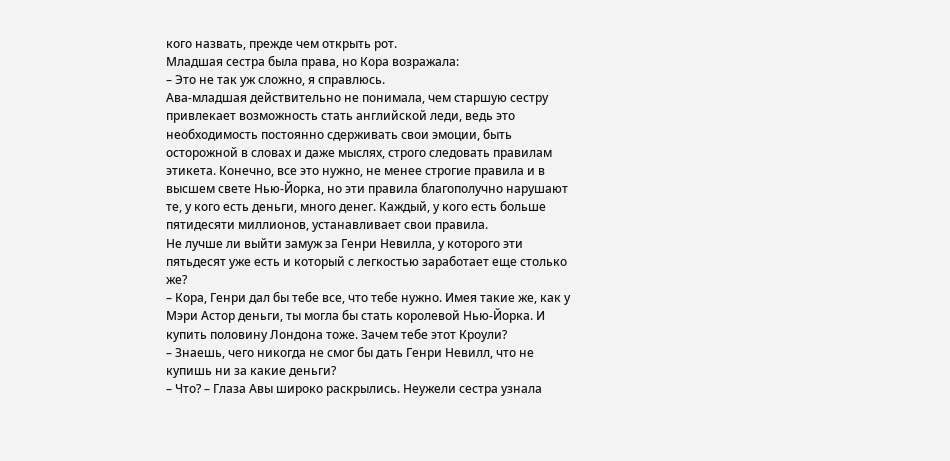кого назвать, прежде чем открыть рот.
Младшая сестра была права, но Кора возражала:
– Это не так уж сложно, я справлюсь.
Ава-младшая действительно не понимала, чем старшую сестру привлекает возможность стать английской леди, ведь это необходимость постоянно сдерживать свои эмоции, быть осторожной в словах и даже мыслях, строго следовать правилам этикета. Конечно, все это нужно, не менее строгие правила и в высшем свете Нью-Йорка, но эти правила благополучно нарушают те, у кого есть деньги, много денег. Каждый, у кого есть больше пятидесяти миллионов, устанавливает свои правила.
Не лучше ли выйти замуж за Генри Невилла, у которого эти пятьдесят уже есть и который с легкостью заработает еще столько же?
– Кора, Генри дал бы тебе все, что тебе нужно. Имея такие же, как у Мэри Астор деньги, ты могла бы стать королевой Нью-Йорка. И купить половину Лондона тоже. Зачем тебе этот Кроули?
– Знаешь, чего никогда не смог бы дать Генри Невилл, что не купишь ни за какие деньги?
– Что? – Глаза Авы широко раскрылись. Неужели сестра узнала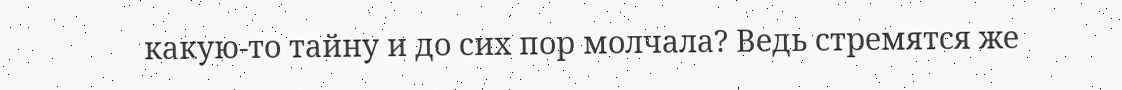какую-то тайну и до сих пор молчала? Ведь стремятся же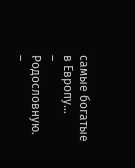самые богатые в Европу…
– Родословную.
–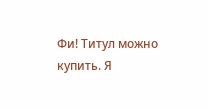Фи! Титул можно купить. Я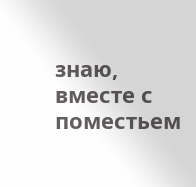знаю, вместе с поместьем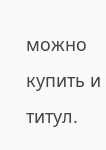можно купить и титул.